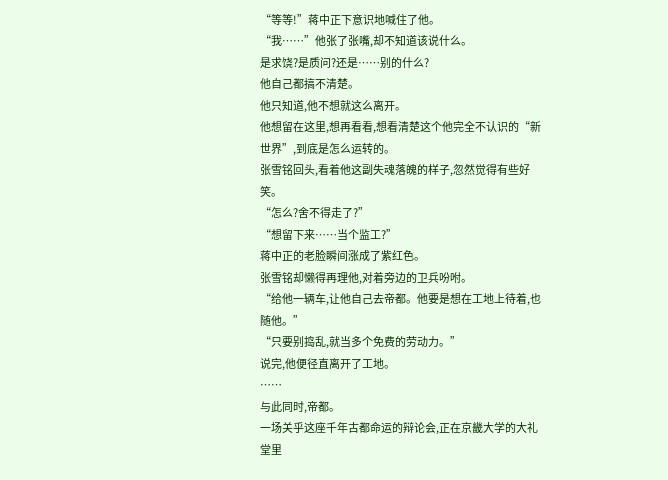“等等!”蒋中正下意识地喊住了他。
“我……”他张了张嘴,却不知道该说什么。
是求饶?是质问?还是……别的什么?
他自己都搞不清楚。
他只知道,他不想就这么离开。
他想留在这里,想再看看,想看清楚这个他完全不认识的“新世界”,到底是怎么运转的。
张雪铭回头,看着他这副失魂落魄的样子,忽然觉得有些好笑。
“怎么?舍不得走了?”
“想留下来……当个监工?”
蒋中正的老脸瞬间涨成了紫红色。
张雪铭却懒得再理他,对着旁边的卫兵吩咐。
“给他一辆车,让他自己去帝都。他要是想在工地上待着,也随他。”
“只要别捣乱,就当多个免费的劳动力。”
说完,他便径直离开了工地。
……
与此同时,帝都。
一场关乎这座千年古都命运的辩论会,正在京畿大学的大礼堂里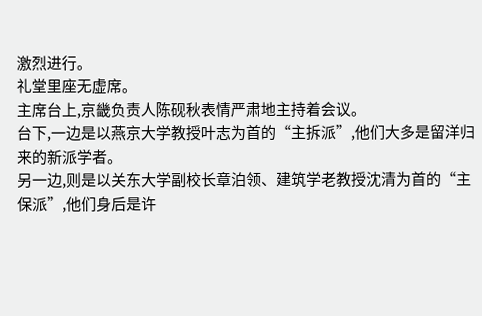激烈进行。
礼堂里座无虚席。
主席台上,京畿负责人陈砚秋表情严肃地主持着会议。
台下,一边是以燕京大学教授叶志为首的“主拆派”,他们大多是留洋归来的新派学者。
另一边,则是以关东大学副校长章泊领、建筑学老教授沈清为首的“主保派”,他们身后是许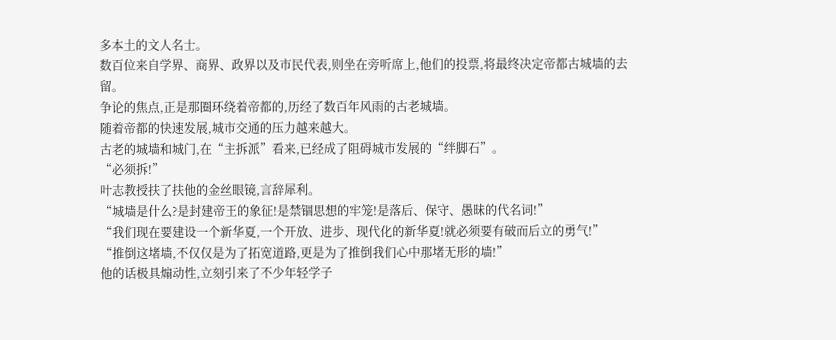多本土的文人名士。
数百位来自学界、商界、政界以及市民代表,则坐在旁听席上,他们的投票,将最终决定帝都古城墙的去留。
争论的焦点,正是那圈环绕着帝都的,历经了数百年风雨的古老城墙。
随着帝都的快速发展,城市交通的压力越来越大。
古老的城墙和城门,在“主拆派”看来,已经成了阻碍城市发展的“绊脚石”。
“必须拆!”
叶志教授扶了扶他的金丝眼镜,言辞犀利。
“城墙是什么?是封建帝王的象征!是禁锢思想的牢笼!是落后、保守、愚昧的代名词!”
“我们现在要建设一个新华夏,一个开放、进步、现代化的新华夏!就必须要有破而后立的勇气!”
“推倒这堵墙,不仅仅是为了拓宽道路,更是为了推倒我们心中那堵无形的墙!”
他的话极具煽动性,立刻引来了不少年轻学子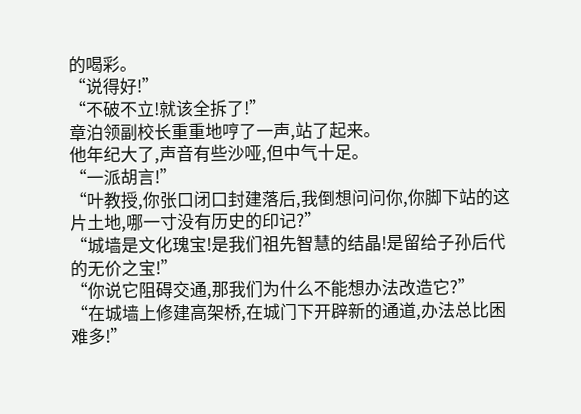的喝彩。
“说得好!”
“不破不立!就该全拆了!”
章泊领副校长重重地哼了一声,站了起来。
他年纪大了,声音有些沙哑,但中气十足。
“一派胡言!”
“叶教授,你张口闭口封建落后,我倒想问问你,你脚下站的这片土地,哪一寸没有历史的印记?”
“城墙是文化瑰宝!是我们祖先智慧的结晶!是留给子孙后代的无价之宝!”
“你说它阻碍交通,那我们为什么不能想办法改造它?”
“在城墙上修建高架桥,在城门下开辟新的通道,办法总比困难多!”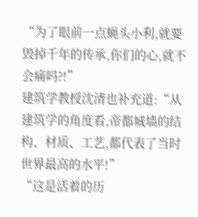“为了眼前一点蝇头小利,就要毁掉千年的传承,你们的心,就不会痛吗?!”
建筑学教授沈清也补充道:“从建筑学的角度看,帝都城墙的结构、材质、工艺,都代表了当时世界最高的水平!”
“这是活着的历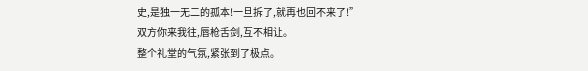史,是独一无二的孤本!一旦拆了,就再也回不来了!”
双方你来我往,唇枪舌剑,互不相让。
整个礼堂的气氛,紧张到了极点。